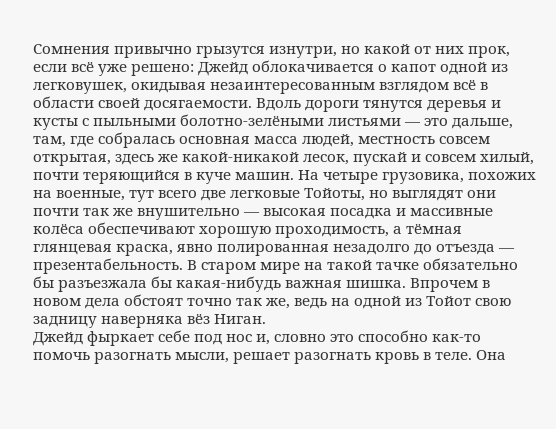Сомнения привычно грызутся изнутри, но какой от них прок, если всё уже решено: Джейд облокачивается о капот одной из легковушек, окидывая незаинтересованным взглядом всё в области своей досягаемости. Вдоль дороги тянутся деревья и кусты с пыльными болотно-зелёными листьями — это дальше, там, где собралась основная масса людей, местность совсем открытая, здесь же какой-никакой лесок, пускай и совсем хилый, почти теряющийся в куче машин. На четыре грузовика, похожих на военные, тут всего две легковые Тойоты, но выглядят они почти так же внушительно — высокая посадка и массивные колёса обеспечивают хорошую проходимость, а тёмная глянцевая краска, явно полированная незадолго до отъезда — презентабельность. В старом мире на такой тачке обязательно бы разъезжала бы какая-нибудь важная шишка. Впрочем в новом дела обстоят точно так же, ведь на одной из Тойот свою задницу наверняка вёз Ниган.
Джейд фыркает себе под нос и, словно это способно как-то помочь разогнать мысли, решает разогнать кровь в теле. Она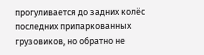прогуливается до задних колёс последних припаркованных грузовиков, но обратно не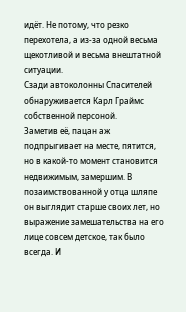идёт. Не потому, что резко перехотела, а из-за одной весьма щекотливой и весьма внештатной ситуации.
Сзади автоколонны Спасителей обнаруживается Карл Граймс собственной персоной.
Заметив её, пацан аж подпрыгивает на месте, пятится, но в какой-то момент становится недвижимым, замершим. В позаимствованной у отца шляпе он выглядит старше своих лет, но выражение замешательства на его лице совсем детское, так было всегда. И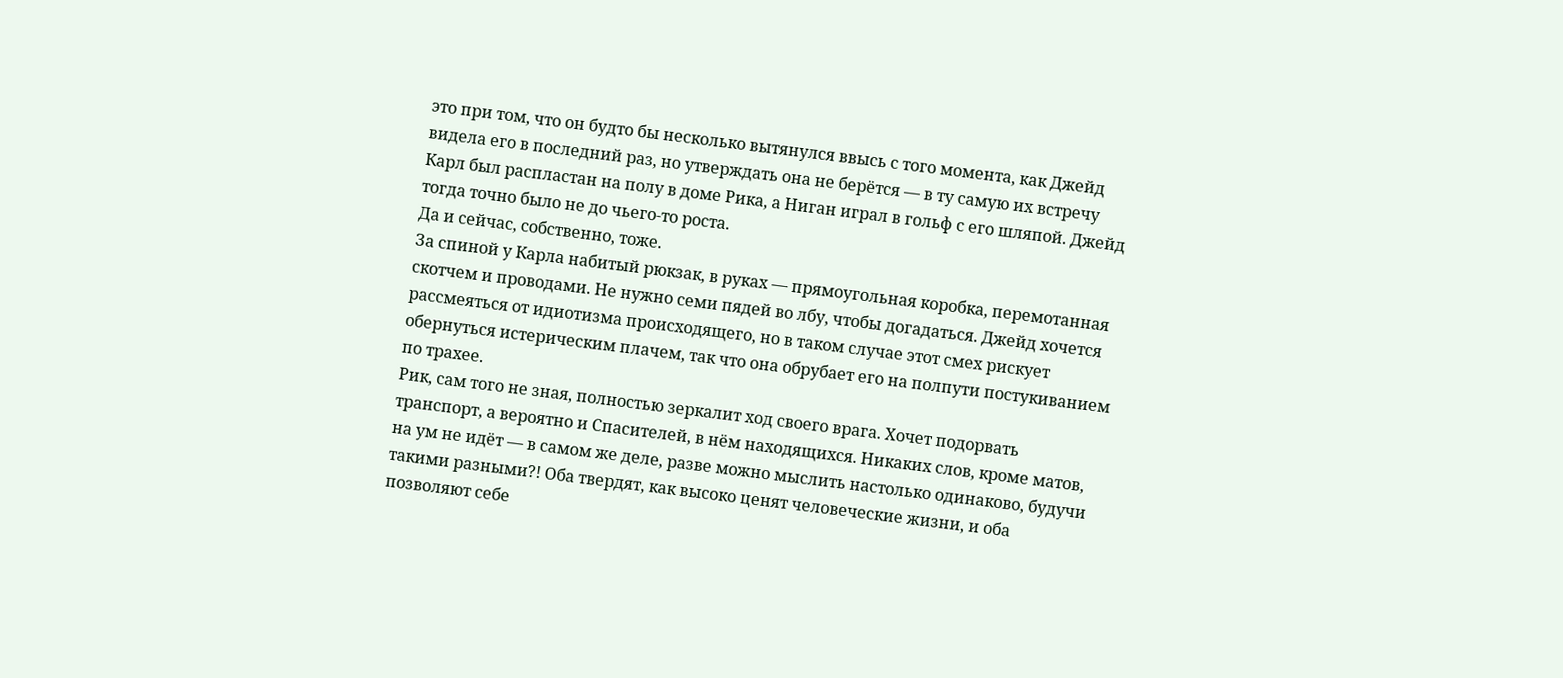это при том, что он будто бы несколько вытянулся ввысь с того момента, как Джейд видела его в последний раз, но утверждать она не берётся — в ту самую их встречу Карл был распластан на полу в доме Рика, а Ниган играл в гольф с его шляпой. Джейд тогда точно было не до чьего-то роста.
Да и сейчас, собственно, тоже.
За спиной у Карла набитый рюкзак, в руках — прямоугольная коробка, перемотанная скотчем и проводами. Не нужно семи пядей во лбу, чтобы догадаться. Джейд хочется рассмеяться от идиотизма происходящего, но в таком случае этот смех рискует обернуться истерическим плачем, так что она обрубает его на полпути постукиванием по трахее.
Рик, сам того не зная, полностью зеркалит ход своего врага. Хочет подорвать транспорт, а вероятно и Спасителей, в нём находящихся. Никаких слов, кроме матов, на ум не идёт — в самом же деле, разве можно мыслить настолько одинаково, будучи такими разными?! Оба твердят, как высоко ценят человеческие жизни, и оба позволяют себе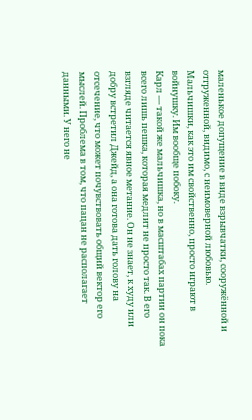маленькое допущение в виде взрывчатки, сооружённой и отгруженной, видимо, с неимоверной любовью.
Мальчишки, как это им свойственно, просто играют в войнушку. Им вообще побоку.
Карл — такой же мальчишка, но в масштабах партии он пока всего лишь пешка, которая медлит не просто так. В его взгляде читается явное метание. Он не знает, к худу или добру встретил Джейд, а она готова дать голову на отсечение, что может почувствовать общий вектор его мыслей. Проблема в том, что пацан не располагает данными. У него не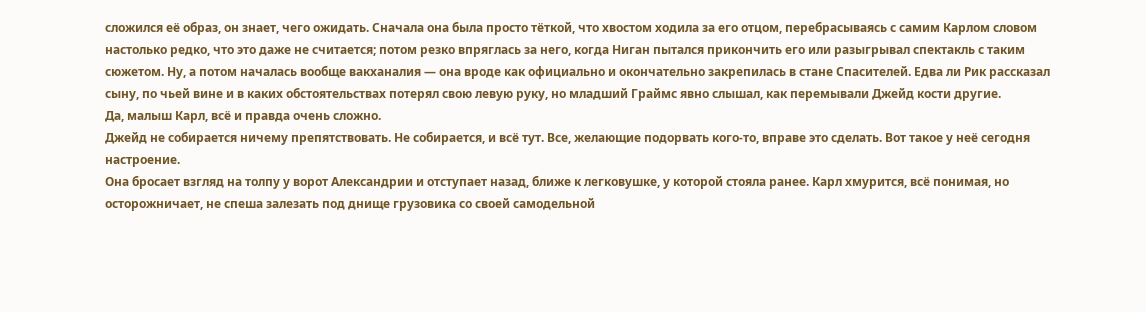сложился её образ, он знает, чего ожидать. Сначала она была просто тёткой, что хвостом ходила за его отцом, перебрасываясь с самим Карлом словом настолько редко, что это даже не считается; потом резко впряглась за него, когда Ниган пытался прикончить его или разыгрывал спектакль с таким сюжетом. Ну, а потом началась вообще вакханалия — она вроде как официально и окончательно закрепилась в стане Спасителей. Едва ли Рик рассказал сыну, по чьей вине и в каких обстоятельствах потерял свою левую руку, но младший Граймс явно слышал, как перемывали Джейд кости другие.
Да, малыш Карл, всё и правда очень сложно.
Джейд не собирается ничему препятствовать. Не собирается, и всё тут. Все, желающие подорвать кого-то, вправе это сделать. Вот такое у неё сегодня настроение.
Она бросает взгляд на толпу у ворот Александрии и отступает назад, ближе к легковушке, у которой стояла ранее. Карл хмурится, всё понимая, но осторожничает, не спеша залезать под днище грузовика со своей самодельной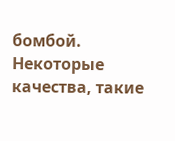бомбой. Некоторые качества, такие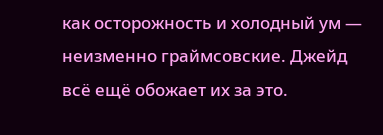как осторожность и холодный ум — неизменно граймсовские. Джейд всё ещё обожает их за это.